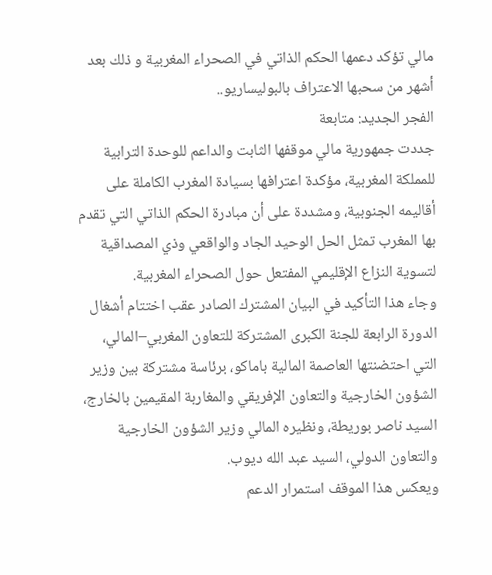مالي تؤكد دعمها الحكم الذاتي في الصحراء المغربية و ذلك بعد أشهر من سحبها الاعتراف بالبوليساريو..
الفجر الجديد: متابعة
جددت جمهورية مالي موقفها الثابت والداعم للوحدة الترابية للمملكة المغربية، مؤكدة اعترافها بسيادة المغرب الكاملة على أقاليمه الجنوبية، ومشددة على أن مبادرة الحكم الذاتي التي تقدم بها المغرب تمثل الحل الوحيد الجاد والواقعي وذي المصداقية لتسوية النزاع الإقليمي المفتعل حول الصحراء المغربية.
وجاء هذا التأكيد في البيان المشترك الصادر عقب اختتام أشغال الدورة الرابعة للجنة الكبرى المشتركة للتعاون المغربي–المالي، التي احتضنتها العاصمة المالية باماكو، برئاسة مشتركة بين وزير الشؤون الخارجية والتعاون الإفريقي والمغاربة المقيمين بالخارج، السيد ناصر بوريطة، ونظيره المالي وزير الشؤون الخارجية والتعاون الدولي، السيد عبد الله ديوب.
ويعكس هذا الموقف استمرار الدعم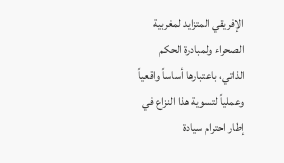الإفريقي المتزايد لمغربية الصحراء ولمبادرة الحكم الذاتي، باعتبارها أساساً واقعياً وعملياً لتسوية هذا النزاع في إطار احترام سيادة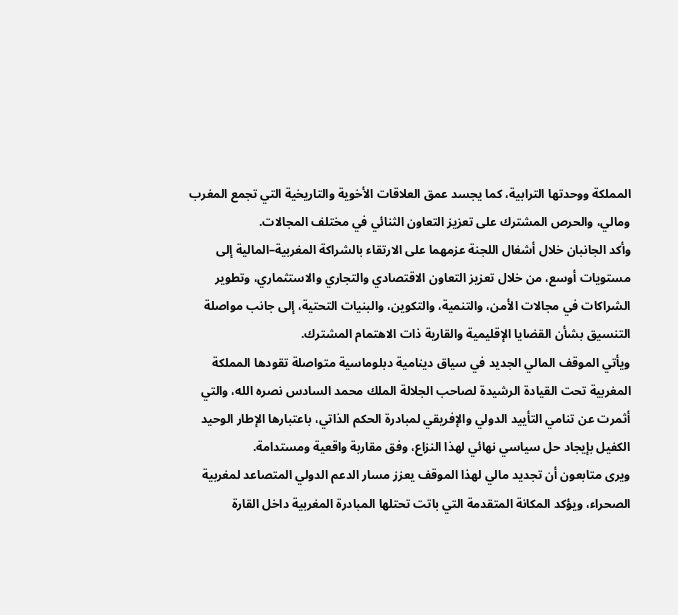المملكة ووحدتها الترابية، كما يجسد عمق العلاقات الأخوية والتاريخية التي تجمع المغرب ومالي، والحرص المشترك على تعزيز التعاون الثنائي في مختلف المجالات.
وأكد الجانبان خلال أشغال اللجنة عزمهما على الارتقاء بالشراكة المغربية–المالية إلى مستويات أوسع، من خلال تعزيز التعاون الاقتصادي والتجاري والاستثماري، وتطوير الشراكات في مجالات الأمن، والتنمية، والتكوين، والبنيات التحتية، إلى جانب مواصلة التنسيق بشأن القضايا الإقليمية والقارية ذات الاهتمام المشترك.
ويأتي الموقف المالي الجديد في سياق دينامية دبلوماسية متواصلة تقودها المملكة المغربية تحت القيادة الرشيدة لصاحب الجلالة الملك محمد السادس نصره الله، والتي أثمرت عن تنامي التأييد الدولي والإفريقي لمبادرة الحكم الذاتي، باعتبارها الإطار الوحيد الكفيل بإيجاد حل سياسي نهائي لهذا النزاع، وفق مقاربة واقعية ومستدامة.
ويرى متابعون أن تجديد مالي لهذا الموقف يعزز مسار الدعم الدولي المتصاعد لمغربية الصحراء، ويؤكد المكانة المتقدمة التي باتت تحتلها المبادرة المغربية داخل القارة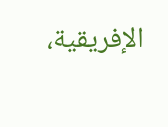الإفريقية،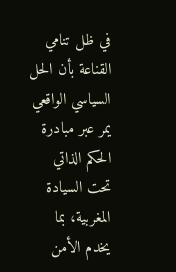في ظل تنامي القناعة بأن الحل السياسي الواقعي يمر عبر مبادرة الحكم الذاتي تحت السيادة المغربية، بما يخدم الأمن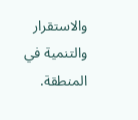والاستقرار والتنمية في المنطقة.